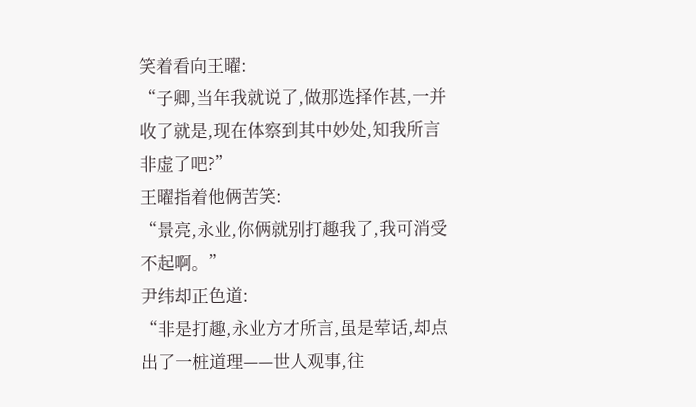笑着看向王曜:
“子卿,当年我就说了,做那选择作甚,一并收了就是,现在体察到其中妙处,知我所言非虚了吧?”
王曜指着他俩苦笑:
“景亮,永业,你俩就别打趣我了,我可消受不起啊。”
尹纬却正色道:
“非是打趣,永业方才所言,虽是荤话,却点出了一桩道理——世人观事,往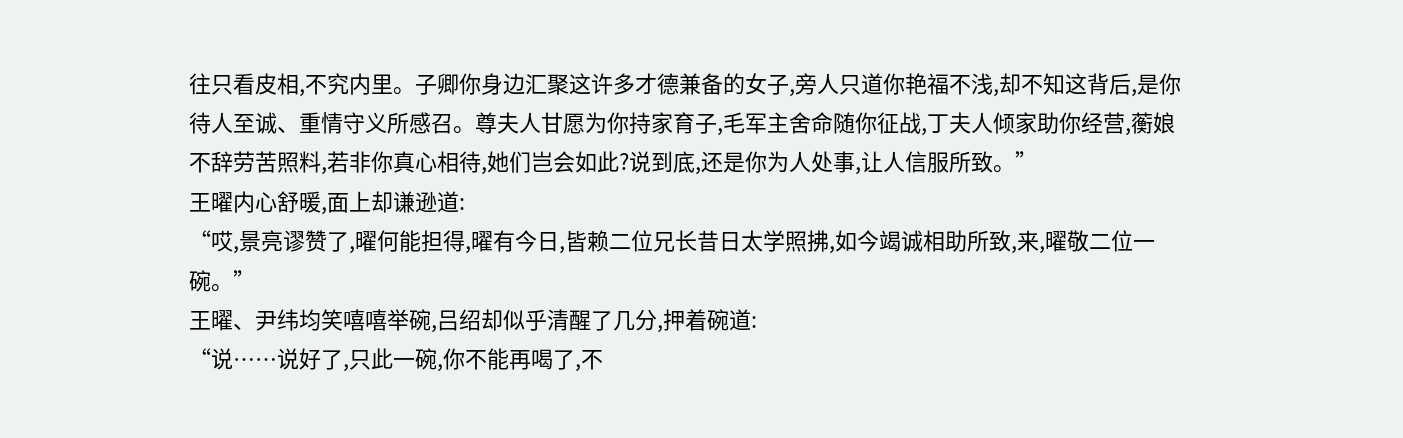往只看皮相,不究内里。子卿你身边汇聚这许多才德兼备的女子,旁人只道你艳福不浅,却不知这背后,是你待人至诚、重情守义所感召。尊夫人甘愿为你持家育子,毛军主舍命随你征战,丁夫人倾家助你经营,蘅娘不辞劳苦照料,若非你真心相待,她们岂会如此?说到底,还是你为人处事,让人信服所致。”
王曜内心舒暖,面上却谦逊道:
“哎,景亮谬赞了,曜何能担得,曜有今日,皆赖二位兄长昔日太学照拂,如今竭诚相助所致,来,曜敬二位一碗。”
王曜、尹纬均笑嘻嘻举碗,吕绍却似乎清醒了几分,押着碗道:
“说……说好了,只此一碗,你不能再喝了,不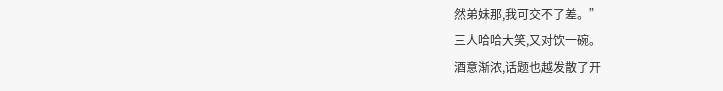然弟妹那,我可交不了差。”
三人哈哈大笑,又对饮一碗。
酒意渐浓,话题也越发散了开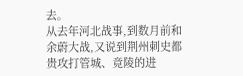去。
从去年河北战事,到数月前和余蔚大战,又说到荆州刺史都贵攻打管城、竟陵的进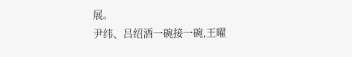展。
尹纬、吕绍酒一碗接一碗,王曜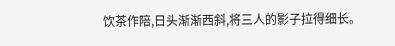饮茶作陪,日头渐渐西斜,将三人的影子拉得细长。